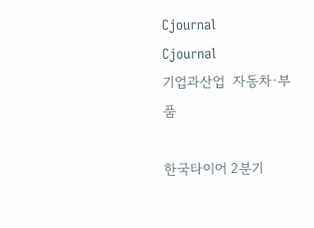Cjournal
Cjournal
기업과산업  자동차·부품

한국타이어 2분기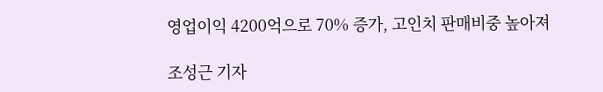영업이익 4200억으로 70% 증가, 고인치 판매비중 높아져

조성근 기자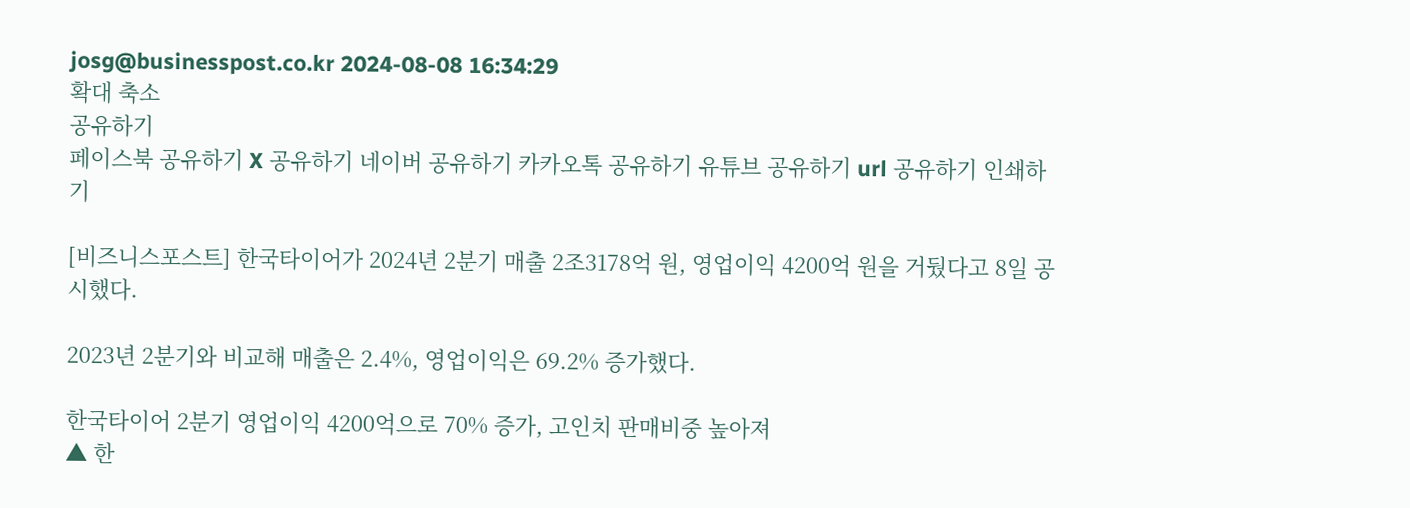josg@businesspost.co.kr 2024-08-08 16:34:29
확대 축소
공유하기
페이스북 공유하기 X 공유하기 네이버 공유하기 카카오톡 공유하기 유튜브 공유하기 url 공유하기 인쇄하기

[비즈니스포스트] 한국타이어가 2024년 2분기 매출 2조3178억 원, 영업이익 4200억 원을 거뒀다고 8일 공시했다.

2023년 2분기와 비교해 매출은 2.4%, 영업이익은 69.2% 증가했다.

한국타이어 2분기 영업이익 4200억으로 70% 증가, 고인치 판매비중 높아져
▲ 한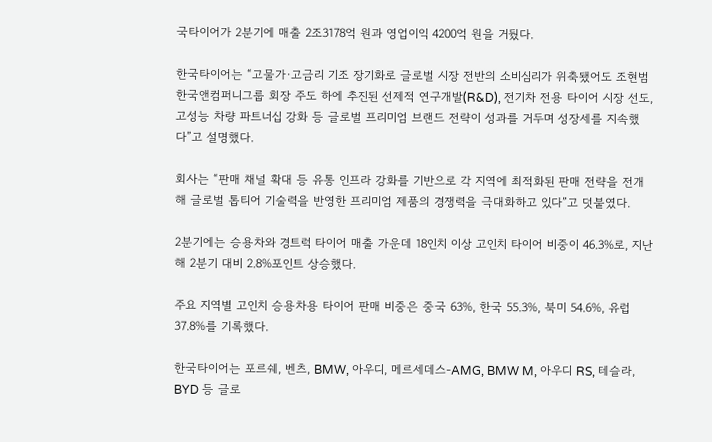국타이어가 2분기에 매출 2조3178억 원과 영업이익 4200억 원을 거뒀다.

한국타이어는 “고물가·고금리 기조 장기화로 글로벌 시장 전반의 소비심리가 위축됐어도 조현범 한국앤컴퍼니그룹 회장 주도 하에 추진된 선제적 연구개발(R&D), 전기차 전용 타이어 시장 선도, 고성능 차량 파트너십 강화 등 글로벌 프리미엄 브랜드 전략이 성과를 거두며 성장세를 지속했다”고 설명했다.

회사는 “판매 채널 확대 등 유통 인프라 강화를 기반으로 각 지역에 최적화된 판매 전략을 전개해 글로벌 톱티어 기술력을 반영한 프리미엄 제품의 경쟁력을 극대화하고 있다”고 덧붙였다.

2분기에는 승용차와 경트럭 타이어 매출 가운데 18인치 이상 고인치 타이어 비중이 46.3%로, 지난해 2분기 대비 2.8%포인트 상승했다.

주요 지역별 고인치 승용차용 타이어 판매 비중은 중국 63%, 한국 55.3%, 북미 54.6%, 유럽 37.8%를 기록했다.

한국타이어는 포르쉐, 벤츠, BMW, 아우디, 메르세데스-AMG, BMW M, 아우디 RS, 테슬라, BYD 등 글로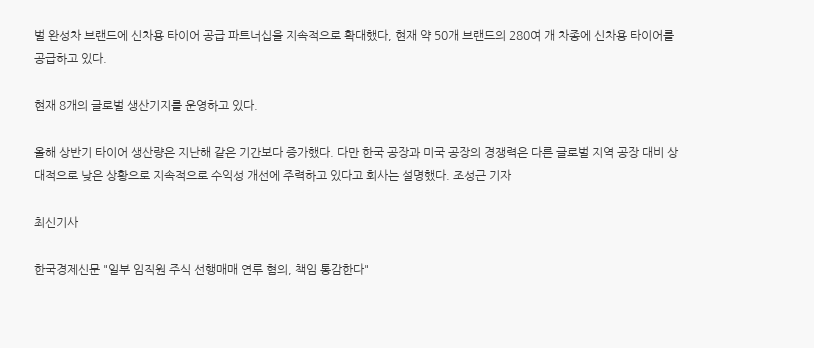벌 완성차 브랜드에 신차용 타이어 공급 파트너십을 지속적으로 확대했다, 현재 약 50개 브랜드의 280여 개 차종에 신차용 타이어를 공급하고 있다.

현재 8개의 글로벌 생산기지를 운영하고 있다.

올해 상반기 타이어 생산량은 지난해 같은 기간보다 증가했다. 다만 한국 공장과 미국 공장의 경쟁력은 다른 글로벌 지역 공장 대비 상대적으로 낮은 상황으로 지속적으로 수익성 개선에 주력하고 있다고 회사는 설명했다. 조성근 기자

최신기사

한국경제신문 "일부 임직원 주식 선행매매 연루 혐의, 책임 통감한다"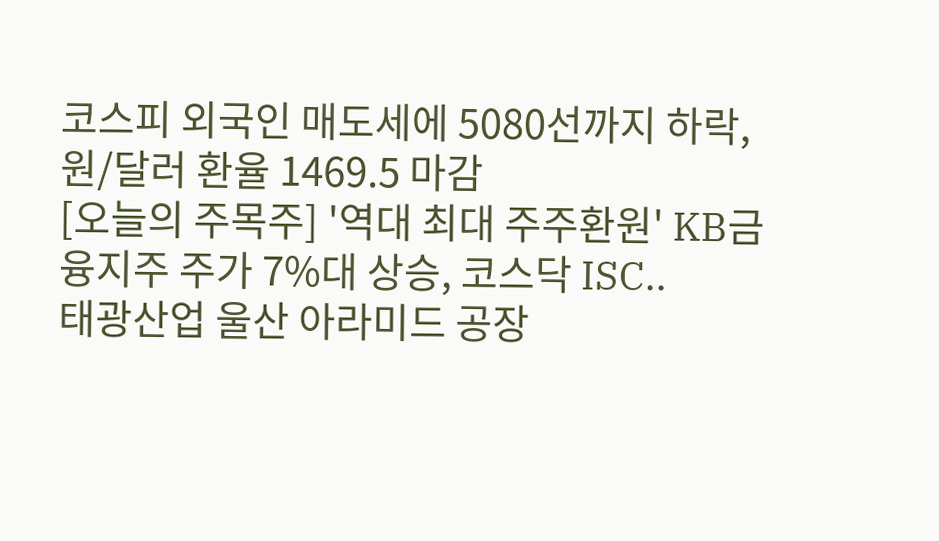코스피 외국인 매도세에 5080선까지 하락, 원/달러 환율 1469.5 마감
[오늘의 주목주] '역대 최대 주주환원' KB금융지주 주가 7%대 상승, 코스닥 ISC..
태광산업 울산 아라미드 공장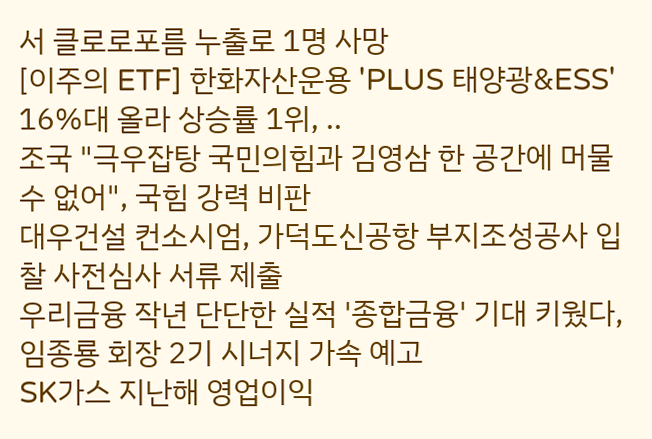서 클로로포름 누출로 1명 사망
[이주의 ETF] 한화자산운용 'PLUS 태양광&ESS' 16%대 올라 상승률 1위, ..
조국 "극우잡탕 국민의힘과 김영삼 한 공간에 머물 수 없어", 국힘 강력 비판
대우건설 컨소시엄, 가덕도신공항 부지조성공사 입찰 사전심사 서류 제출
우리금융 작년 단단한 실적 '종합금융' 기대 키웠다, 임종룡 회장 2기 시너지 가속 예고
SK가스 지난해 영업이익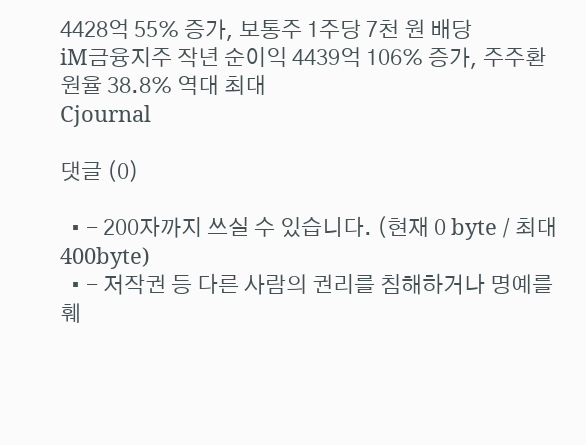4428억 55% 증가, 보통주 1주당 7천 원 배당
iM금융지주 작년 순이익 4439억 106% 증가, 주주환원율 38.8% 역대 최대
Cjournal

댓글 (0)

  • - 200자까지 쓰실 수 있습니다. (현재 0 byte / 최대 400byte)
  • - 저작권 등 다른 사람의 권리를 침해하거나 명예를 훼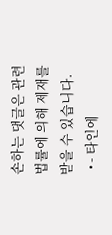손하는 댓글은 관련 법률에 의해 제재를 받을 수 있습니다.
  • - 타인에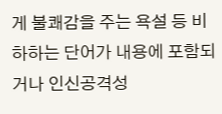게 불쾌감을 주는 욕설 등 비하하는 단어가 내용에 포함되거나 인신공격성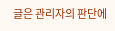글은 관리자의 판단에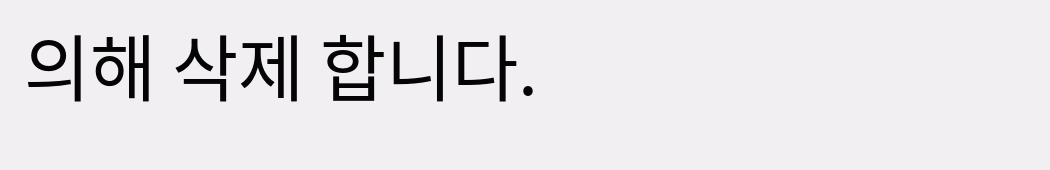의해 삭제 합니다.